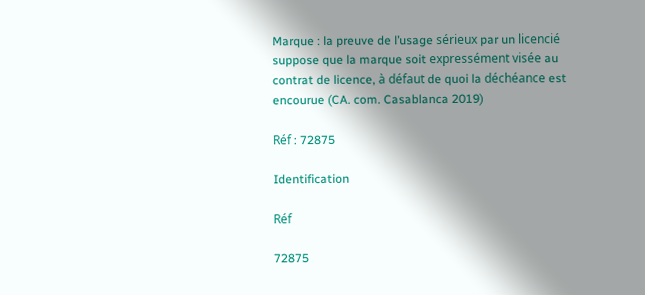Marque : la preuve de l’usage sérieux par un licencié suppose que la marque soit expressément visée au contrat de licence, à défaut de quoi la déchéance est encourue (CA. com. Casablanca 2019)

Réf : 72875

Identification

Réf

72875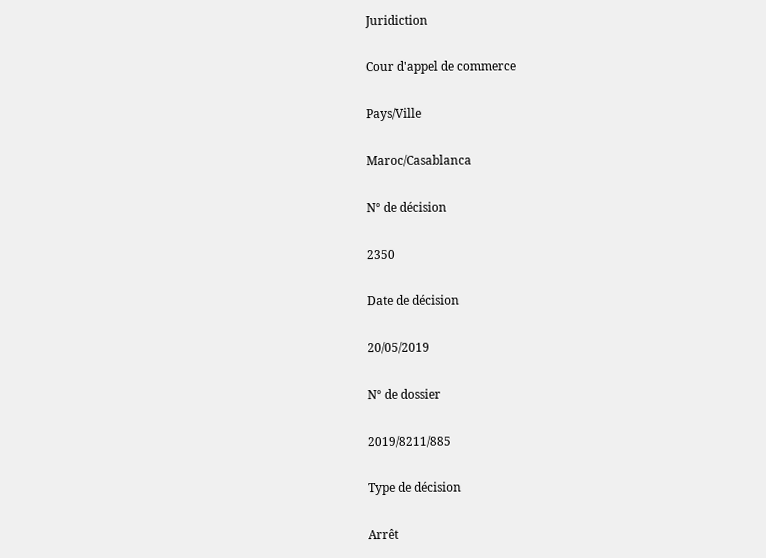Juridiction

Cour d'appel de commerce

Pays/Ville

Maroc/Casablanca

N° de décision

2350

Date de décision

20/05/2019

N° de dossier

2019/8211/885

Type de décision

Arrêt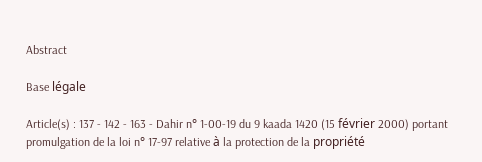Abstract

Base légale

Article(s) : 137 - 142 - 163 - Dahir n° 1-00-19 du 9 kaada 1420 (15 février 2000) portant promulgation de la loi n° 17-97 relative à la protection de la propriété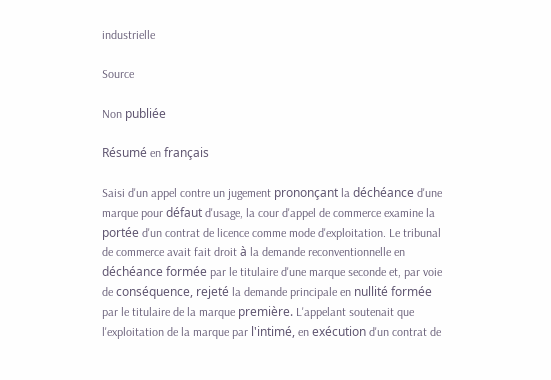industrielle

Source

Non publiée

Résumé en français

Saisi d'un appel contre un jugement prononçant la déchéance d'une marque pour défaut d'usage, la cour d'appel de commerce examine la portée d'un contrat de licence comme mode d'exploitation. Le tribunal de commerce avait fait droit à la demande reconventionnelle en déchéance formée par le titulaire d'une marque seconde et, par voie de conséquence, rejeté la demande principale en nullité formée par le titulaire de la marque première. L'appelant soutenait que l'exploitation de la marque par l'intimé, en exécution d'un contrat de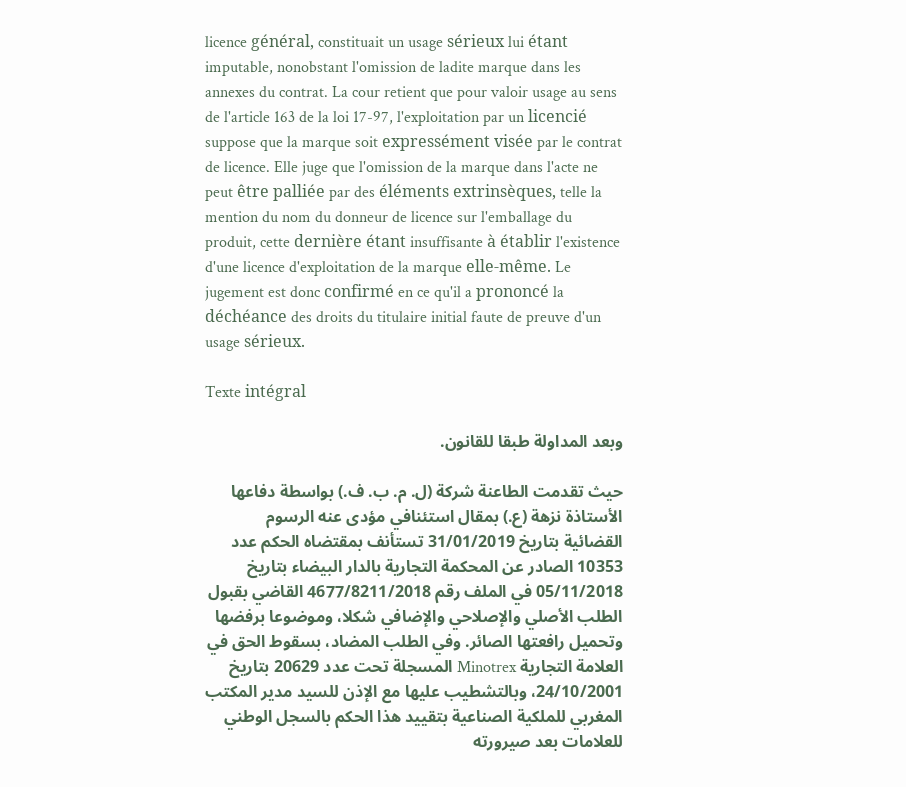licence général, constituait un usage sérieux lui étant imputable, nonobstant l'omission de ladite marque dans les annexes du contrat. La cour retient que pour valoir usage au sens de l'article 163 de la loi 17-97, l'exploitation par un licencié suppose que la marque soit expressément visée par le contrat de licence. Elle juge que l'omission de la marque dans l'acte ne peut être palliée par des éléments extrinsèques, telle la mention du nom du donneur de licence sur l'emballage du produit, cette dernière étant insuffisante à établir l'existence d'une licence d'exploitation de la marque elle-même. Le jugement est donc confirmé en ce qu'il a prononcé la déchéance des droits du titulaire initial faute de preuve d'un usage sérieux.

Texte intégral

وبعد المداولة طبقا للقانون.

حيث تقدمت الطاعنة شركة (ل. م. ب. ف.) بواسطة دفاعها الأستاذة نزهة (ع.) بمقال استئنافي مؤدى عنه الرسوم القضائية بتاريخ 31/01/2019 تستأنف بمقتضاه الحكم عدد 10353 الصادر عن المحكمة التجارية بالدار البيضاء بتاريخ 05/11/2018 في الملف رقم 4677/8211/2018 القاضي بقبول الطلب الأصلي والإصلاحي والإضافي شكلا، وموضوعا برفضها وتحميل رافعتها الصائر. وفي الطلب المضاد، بسقوط الحق في العلامة التجارية Minotrex المسجلة تحت عدد 20629 بتاريخ 24/10/2001، وبالتشطيب عليها مع الإذن للسيد مدير المكتب المغربي للملكية الصناعية بتقييد هذا الحكم بالسجل الوطني للعلامات بعد صيرورته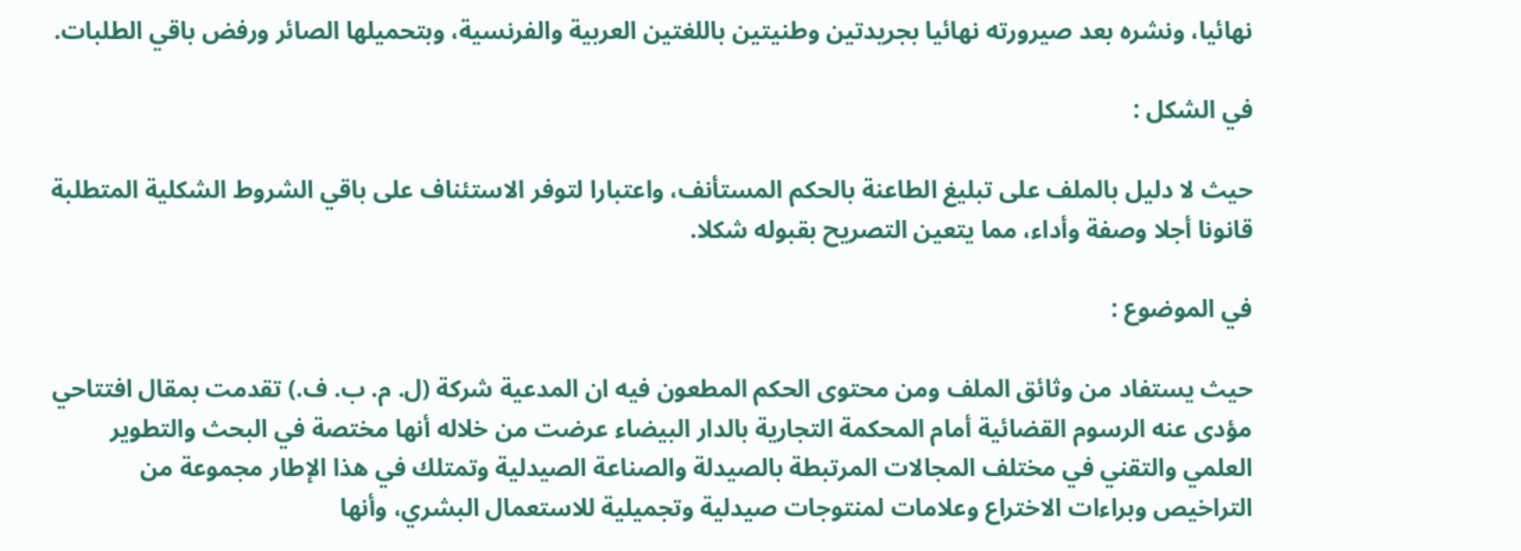نهائيا، ونشره بعد صيرورته نهائيا بجريدتين وطنيتين باللغتين العربية والفرنسية، وبتحميلها الصائر ورفض باقي الطلبات.

في الشكل :

حيث لا دليل بالملف على تبليغ الطاعنة بالحكم المستأنف، واعتبارا لتوفر الاستئناف على باقي الشروط الشكلية المتطلبة قانونا أجلا وصفة وأداء، مما يتعين التصريح بقبوله شكلا.

في الموضوع :

حيث يستفاد من وثائق الملف ومن محتوى الحكم المطعون فيه ان المدعية شركة (ل. م. ب. ف.) تقدمت بمقال افتتاحي مؤدى عنه الرسوم القضائية أمام المحكمة التجارية بالدار البيضاء عرضت من خلاله أنها مختصة في البحث والتطوير العلمي والتقني في مختلف المجالات المرتبطة بالصيدلة والصناعة الصيدلية وتمتلك في هذا الإطار مجموعة من التراخيص وبراءات الاختراع وعلامات لمنتوجات صيدلية وتجميلية للاستعمال البشري، وأنها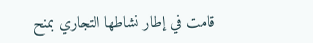قامت في إطار نشاطها التجاري بمنح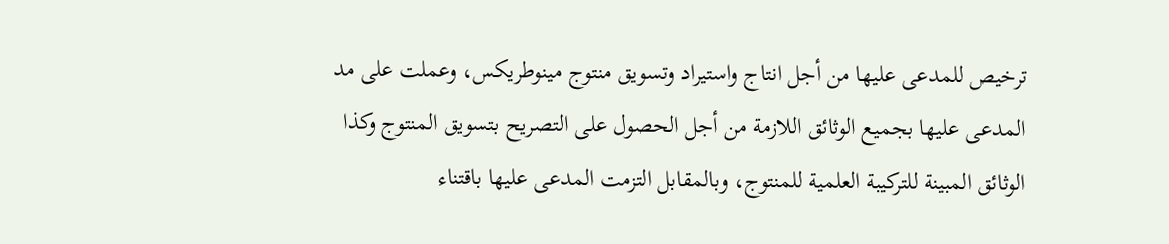ترخيص للمدعى عليها من أجل انتاج واستيراد وتسويق منتوج مينوطريكس، وعملت على مد المدعى عليها بجميع الوثائق اللازمة من أجل الحصول على التصريح بتسويق المنتوج وكذا الوثائق المبينة للتركيبة العلمية للمنتوج، وبالمقابل التزمت المدعى عليها باقتناء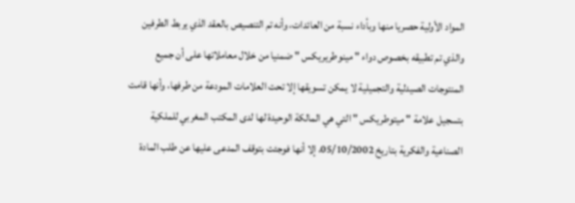المواد الأولية حصريا منها وبأداء نسبة من العائدات، وأنه تم التنصيص بالعقد الذي يربط الطرفين والذي تم تطبيقه بخصوص دواء " مينوطريريكس " ضمنيا من خلال معاملاتها على أن جميع المنتوجات الصيدلية والتجميلية لا يمكن تسويقها إلا تحت العلامات المودعة من طرفها، وأنها قامت بتسجيل علامة " ميتوطريكس " التي هي المالكة الوحيدة لها لدى المكتب المغربي للملكية الصناعية والفكرية بتاريخ 05/10/2002، إلا أنها فوجئت بتوقف المدعى عليها عن طلب المادة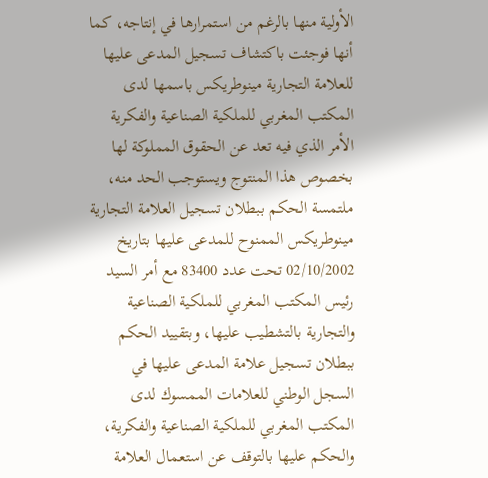الأولية منها بالرغم من استمرارها في إنتاجه، كما أنها فوجئت باكتشاف تسجيل المدعى عليها للعلامة التجارية مينوطريكس باسمها لدى المكتب المغربي للملكية الصناعية والفكرية الأمر الذي فيه تعد عن الحقوق المملوكة لها بخصوص هذا المنتوج ويستوجب الحد منه، ملتمسة الحكم ببطلان تسجيل العلامة التجارية مينوطريكس الممنوح للمدعى عليها بتاريخ 02/10/2002 تحت عدد 83400 مع أمر السيد رئيس المكتب المغربي للملكية الصناعية والتجارية بالتشطيب عليها، وبتقييد الحكم ببطلان تسجيل علامة المدعى عليها في السجل الوطني للعلامات الممسوك لدى المكتب المغربي للملكية الصناعية والفكرية، والحكم عليها بالتوقف عن استعمال العلامة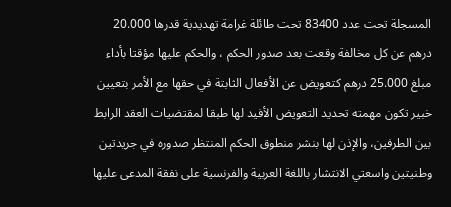المسجلة تحت عدد 83400 تحت طائلة غرامة تهديدية قدرها 20.000 درهم عن كل مخالفة وقعت بعد صدور الحكم ، والحكم عليها مؤقتا بأداء مبلغ 25.000 درهم كتعويض عن الأفعال الثابتة في حقها مع الأمر بتعيين خبير تكون مهمته تحديد التعويض الأفيد لها طبقا لمقتضيات العقد الرابط بين الطرفين، والإذن لها بنشر منطوق الحكم المنتظر صدوره في جريدتين وطنيتين واسعتي الانتشار باللغة العربية والفرنسية على نفقة المدعى عليها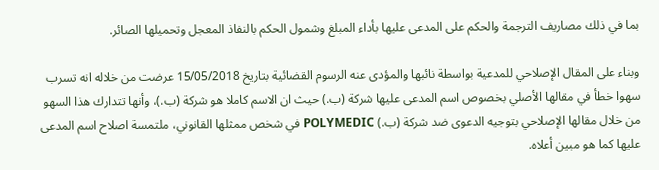بما في ذلك مصاريف الترجمة والحكم على المدعى عليها بأداء المبلغ وشمول الحكم بالنفاذ المعجل وتحميلها الصائر.

وبناء على المقال الإصلاحي للمدعية بواسطة نائبها والمؤدى عنه الرسوم القضائية بتاريخ 15/05/2018 عرضت من خلاله انه تسرب سهوا خطأ في مقالها الأصلي بخصوص اسم المدعى عليها شركة (ب.) حيث ان الاسم كاملا هو شركة (ب.)، وأنها تتدارك هذا السهو من خلال مقالها الإصلاحي بتوجيه الدعوى ضد شركة (ب.) POLYMEDIC في شخص ممثلها القانوني، ملتمسة اصلاح اسم المدعى عليها كما هو مبين أعلاه.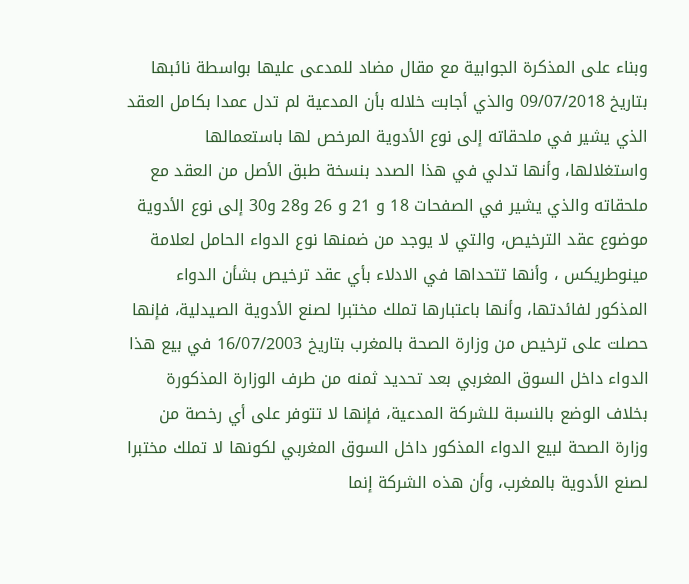وبناء على المذكرة الجوابية مع مقال مضاد للمدعى عليها بواسطة نائبها بتاريخ 09/07/2018 والذي أجابت خلاله بأن المدعية لم تدل عمدا بكامل العقد الذي يشير في ملحقاته إلى نوع الأدوية المرخص لها باستعمالها واستغلالها، وأنها تدلي في هذا الصدد بنسخة طبق الأصل من العقد مع ملحقاته والذي يشير في الصفحات 18 و 21 و 26 و28 و30 إلى نوع الأدوية موضوع عقد الترخيص، والتي لا يوجد من ضمنها نوع الدواء الحامل لعلامة مينوطريكس ، وأنها تتحداها في الادلاء بأي عقد ترخيص بشأن الدواء المذكور لفائدتها، وأنها باعتبارها تملك مختبرا لصنع الأدوية الصيدلية، فإنها حصلت على ترخيص من وزارة الصحة بالمغرب بتاريخ 16/07/2003 في بيع هذا الدواء داخل السوق المغربي بعد تحديد ثمنه من طرف الوزارة المذكورة بخلاف الوضع بالنسبة للشركة المدعية، فإنها لا تتوفر على أي رخصة من وزارة الصحة لبيع الدواء المذكور داخل السوق المغربي لكونها لا تملك مختبرا لصنع الأدوية بالمغرب، وأن هذه الشركة إنما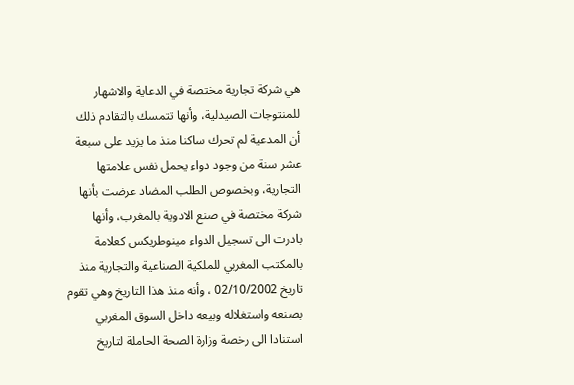هي شركة تجارية مختصة في الدعاية والاشهار للمنتوجات الصيدلية، وأنها تتمسك بالتقادم ذلك أن المدعية لم تحرك ساكنا منذ ما يزيد على سبعة عشر سنة من وجود دواء يحمل نفس علامتها التجارية، وبخصوص الطلب المضاد عرضت بأنها شركة مختصة في صنع الادوية بالمغرب، وأنها بادرت الى تسجيل الدواء مينوطريكس كعلامة بالمكتب المغربي للملكية الصناعية والتجارية منذ تاريخ 02/10/2002 ، وأنه منذ هذا التاريخ وهي تقوم بصنعه واستغلاله وبيعه داخل السوق المغربي استنادا الى رخصة وزارة الصحة الحاملة لتاريخ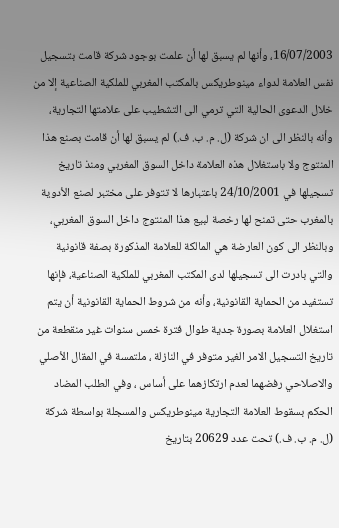16/07/2003، وأنها لم يسبق لها أن علمت بوجود شركة قامت بتسجيل نفس العلامة لدواء مينوطريكس بالمكتب المغربي للملكية الصناعية إلا من خلال الدعوى الحالية التي ترمي الى التشطيب على علامتها التجارية، وأنه بالنظر الى ان شركة (ل. م. ب. ف.) لم يسبق لها أن قامت بصنع هذا المنتوج ولا باستغلال هذه العلامة داخل السوق المغربي ومنذ تاريخ تسجيلها في 24/10/2001 باعتبارها لا تتوفر على مختبر لصنع الأدوية بالمغرب حتى تمنح لها رخصة لبيع هذا المنتوج داخل السوق المغربي، وبالنظر الى كون العارضة هي المالكة للعلامة المذكورة بصفة قانونية والتي بادرت الى تسجيلها لدى المكتب المغربي للملكية الصناعية، فإنها تستفيد من الحماية القانونية، وأنه من شروط الحماية القانونية أن يتم استغلال العلامة بصورة جدية طوال فترة خمس سنوات غير منقطعة من تاريخ التسجيل الامر الغير متوفر في النازلة ، ملتمسة في المقال الأصلي والاصلاحي رفضهما لعدم ارتكازهما على أساس ، وفي الطلب المضاد الحكم بسقوط العلامة التجارية مينوطريكس والمسجلة بواسطة شركة (ل. م. ب. ف.) تحت عدد 20629 بتاريخ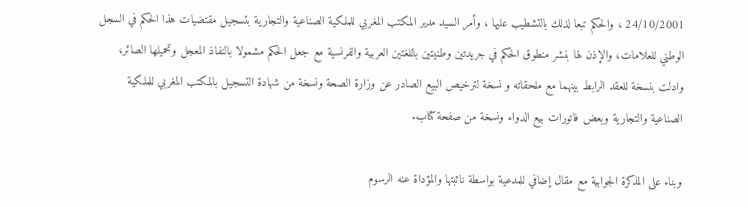24/10/2001 ، والحكم تبعا لذلك بالتشطيب عليها ، وأمر السيد مدير المكتب المغربي للملكية الصناعية والتجارية بتسجيل مقتضيات هذا الحكم في السجل الوطني للعلامات، والإذن لها بنشر منطوق الحكم في جريدتين وطنيتين باللغتين العربية والفرنسية مع جعل الحكم مشمولا بالنفاذ المعجل وتحميلها الصائر، وادلت بنسخة للعقد الرابط بينهما مع ملحقاته و نسخة لترخيص البيع الصادر عن وزارة الصحة ونسخة من شهادة التسجيل بالمكتب المغربي للملكية الصناعية والتجارية وبعض فاتورات بيع الدواء ونسخة من صفحة كتاب.

وبناء على المذكرة الجوابية مع مقال إضافي للمدعية بواسطة نائبتها والمؤداة عنه الرسوم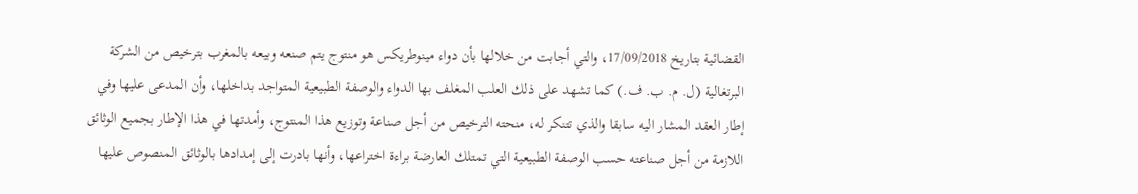القضائية بتاريخ 17/09/2018، والتي أجابت من خلالها بأن دواء مينوطريكس هو منتوج يتم صنعه وبيعه بالمغرب بترخيص من الشركة البرتغالية (ل. م. ب. ف.) كما تشهد على ذلك العلب المغلف بها الدواء والوصفة الطبيعية المتواجد بداخلها، وأن المدعى عليها وفي إطار العقد المشار اليه سابقا والذي تتنكر له، منحته الترخيص من أجل صناعة وتوزيع هذا المنتوج، وأمدتها في هذا الإطار بجميع الوثائق اللازمة من أجل صناعته حسب الوصفة الطبيعية التي تمتلك العارضة براءة اختراعها، وأنها بادرت إلى إمدادها بالوثائق المنصوص عليها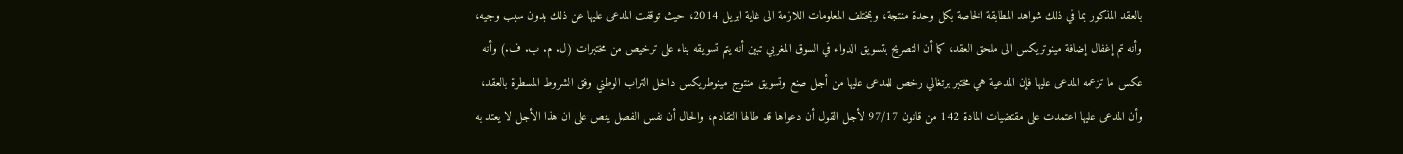بالعقد المذكور بما في ذلك شواهد المطابقة الخاصة بكل وحدة منتجة، وبمختلف المعلومات اللازمة الى غاية ابريل 2014، حيث توقفت المدعى عليها عن ذلك بدون سبب وجيه، وأنه تم إغفال إضافة مينوتريكس الى ملحق العقد، كما أن التصريح بتسويق الدواء في السوق المغربي تبين أنه يتم تسويقه بناء على ترخيص من مختبرات (ل. م. ب. ف.) وأنه عكس ما تزعمه المدعى عليها فإن المدعية هي مختبر برتغالي رخص للمدعى عليها من أجل صنع وتسويق منتوج مينوطريكس داخل التراب الوطني وفق الشروط المسطرة بالعقد، وأن المدعى عليها اعتمدت على مقتضيات المادة 142 من قانون 97/17 لأجل القول أن دعواها قد طالها التقادم، والحال أن نفس الفصل ينص على ان هذا الأجل لا يعتد به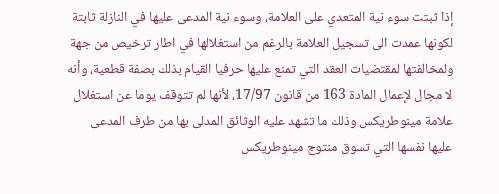إذا ثبتت سوء نية المتعدي على العلامة، وسوء نية المدعى عليها في النازلة ثابتة لكونها عمدت الى تسجيل العلامة بالرغم من استغلالها في اطار ترخيص من جهة ولمخالفتها لمقتضيات العقد التي تمنع عليها حرفيا القيام بذلك بصفة قطعية، وأنه لا مجال لإعمال المادة 163 من قانون 17/97، لأنها لم تتوقف يوما عن استغلال علامة مينوطريكس وذلك ما تشهد عليه الوثائق المدلى بها من طرف المدعى عليها نفسها التي تسوق منتوج مينوطريكس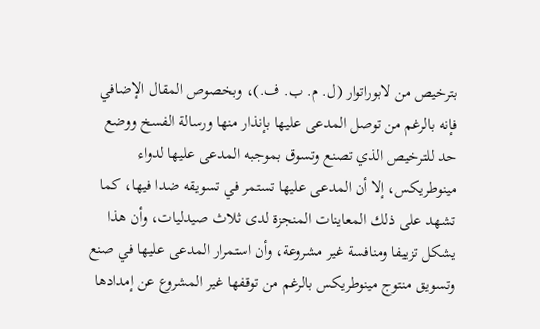بترخيص من لابوراتوار (ل. م. ب. ف.)، وبخصوص المقال الإضافي فإنه بالرغم من توصل المدعى عليها بإنذار منها ورسالة الفسخ ووضع حد للترخيص الذي تصنع وتسوق بموجبه المدعى عليها لدواء مينوطريكس، إلا أن المدعى عليها تستمر في تسويقه ضدا فيها، كما تشهد على ذلك المعاينات المنجزة لدى ثلاث صيدليات، وأن هذا يشكل تزييفا ومنافسة غير مشروعة، وأن استمرار المدعى عليها في صنع وتسويق منتوج مينوطريكس بالرغم من توقفها غير المشروع عن إمدادها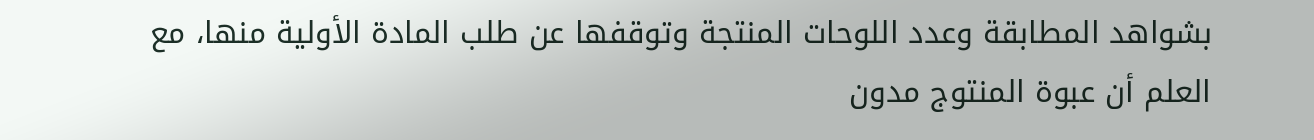بشواهد المطابقة وعدد اللوحات المنتجة وتوقفها عن طلب المادة الأولية منها، مع العلم أن عبوة المنتوج مدون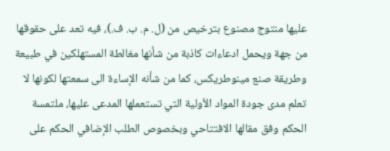عليها منتوج مصنوع بترخيص من (ل. م. ب. ف.)، فيه تعد على حقوقها من جهة ويحمل ادعاءات كاذبة من شأنها مغالطة المستهلكين في طبيعة وطريقة صنع مينوطريكس، كما من شأنه الإساءة الى سمعتها لكونها لا تعلم مدى جودة المواد الأولية التي تستعملها المدعى عليها، ملتمسة الحكم وفق مقالها الافتتاحي وبخصوص الطلب الإضافي الحكم على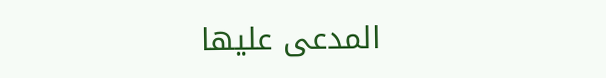المدعى عليها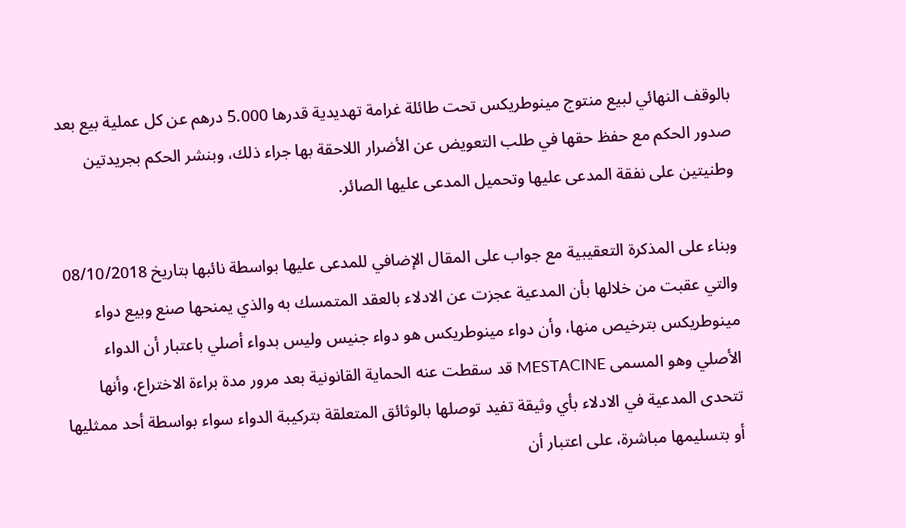بالوقف النهائي لبيع منتوج مينوطريكس تحت طائلة غرامة تهديدية قدرها 5.000 درهم عن كل عملية بيع بعد صدور الحكم مع حفظ حقها في طلب التعويض عن الأضرار اللاحقة بها جراء ذلك، وبنشر الحكم بجريدتين وطنيتين على نفقة المدعى عليها وتحميل المدعى عليها الصائر.

وبناء على المذكرة التعقيبية مع جواب على المقال الإضافي للمدعى عليها بواسطة نائبها بتاريخ 08/10/2018 والتي عقبت من خلالها بأن المدعية عجزت عن الادلاء بالعقد المتمسك به والذي يمنحها صنع وبيع دواء مينوطريكس بترخيص منها، وأن دواء مينوطريكس هو دواء جنيس وليس بدواء أصلي باعتبار أن الدواء الأصلي وهو المسمى MESTACINE قد سقطت عنه الحماية القانونية بعد مرور مدة براءة الاختراع، وأنها تتحدى المدعية في الادلاء بأي وثيقة تفيد توصلها بالوثائق المتعلقة بتركيبة الدواء سواء بواسطة أحد ممثليها أو بتسليمها مباشرة، على اعتبار أن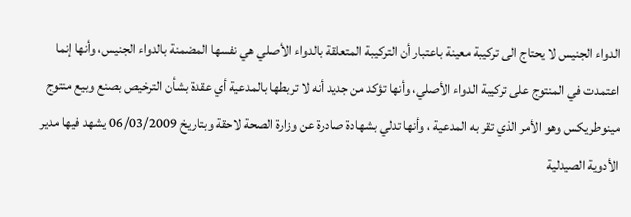الدواء الجنيس لا يحتاج الى تركيبة معينة باعتبار أن التركيبة المتعلقة بالدواء الأصلي هي نفسها المضمنة بالدواء الجنيس، وأنها إنما اعتمدت في المنتوج على تركيبة الدواء الأصلي، وأنها تؤكد من جديد أنه لا تربطها بالمدعية أي عقدة بشأن الترخيص بصنع وبيع منتوج مينوطريكس وهو الأمر الذي تقر به المدعية ، وأنها تدلي بشهادة صادرة عن وزارة الصحة لاحقة وبتاريخ 06/03/2009 يشهد فيها مدير الأدوية الصيدلية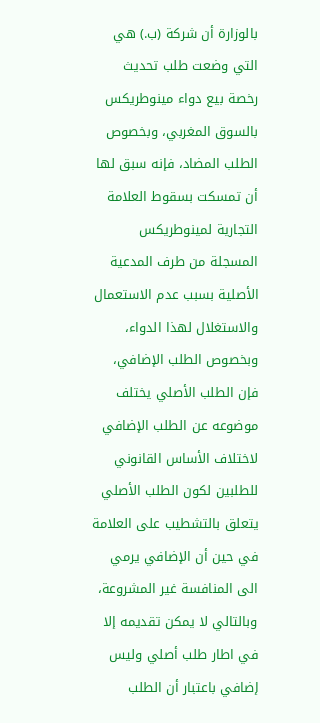بالوزارة أن شركة (ب.) هي التي وضعت طلب تحديث رخصة بيع دواء مينوطريكس بالسوق المغربي، وبخصوص الطلب المضاد، فإنه سبق لها أن تمسكت بسقوط العلامة التجارية لمينوطريكس المسجلة من طرف المدعية الأصلية بسبب عدم الاستعمال والاستغلال لهذا الدواء، وبخصوص الطلب الإضافي، فإن الطلب الأصلي يختلف موضوعه عن الطلب الإضافي لاختلاف الأساس القانوني للطلبين لكون الطلب الأصلي يتعلق بالتشطيب على العلامة في حين أن الإضافي يرمي الى المنافسة غير المشروعة، وبالتالي لا يمكن تقديمه إلا في اطار طلب أصلي وليس إضافي باعتبار أن الطلب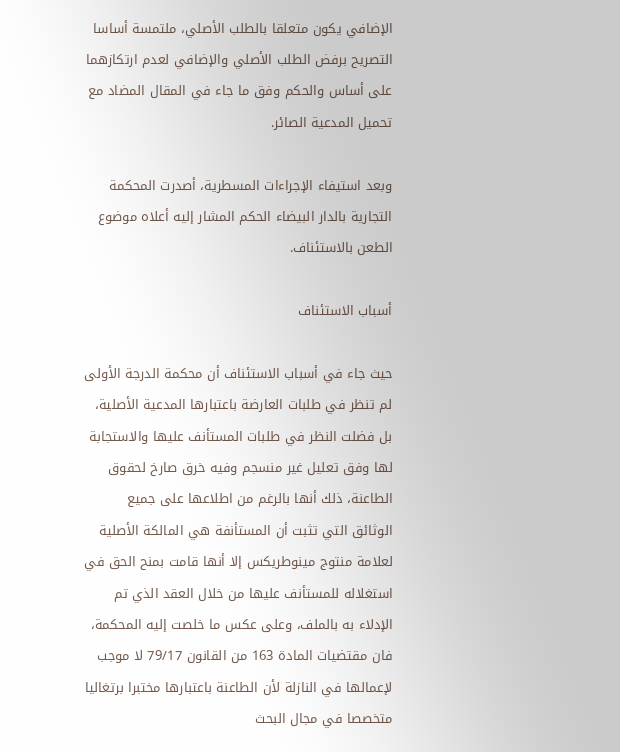الإضافي يكون متعلقا بالطلب الأصلي، ملتمسة أساسا التصريح برفض الطلب الأصلي والإضافي لعدم ارتكازهما على أساس والحكم وفق ما جاء في المقال المضاد مع تحميل المدعية الصائر.

وبعد استيفاء الإجراءات المسطرية، أصدرت المحكمة التجارية بالدار البيضاء الحكم المشار إليه أعلاه موضوع الطعن بالاستئناف.

أسباب الاستئناف

حيث جاء في أسباب الاستئناف أن محكمة الدرجة الأولى لم تنظر في طلبات العارضة باعتبارها المدعية الأصلية، بل فضلت النظر في طلبات المستأنف عليها والاستجابة لها وفق تعليل غير منسجم وفيه خرق صارخ لحقوق الطاعنة، ذلك أنها بالرغم من اطلاعها على جميع الوثائق التي تثبت أن المستأنفة هي المالكة الأصلية لعلامة منتوج مينوطريكس إلا أنها قامت بمنح الحق في استغلاله للمستأنف عليها من خلال العقد الذي تم الإدلاء به بالملف، وعلى عكس ما خلصت إليه المحكمة، فان مقتضيات المادة 163 من القانون 79/17 لا موجب لإعمالها في النازلة لأن الطاعنة باعتبارها مختبرا برتغاليا متخصصا في مجال البحث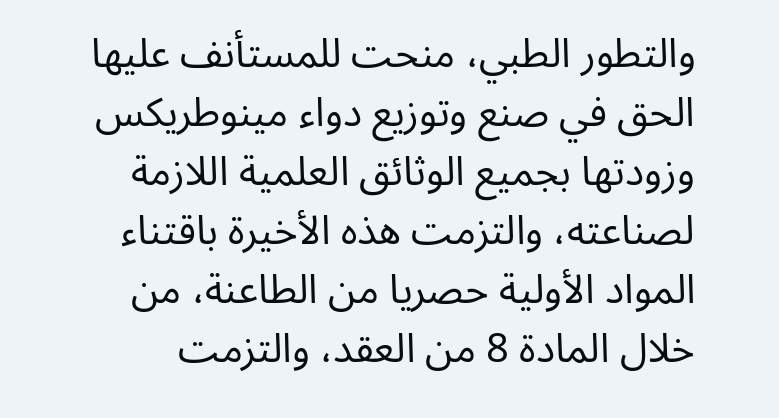والتطور الطبي، منحت للمستأنف عليها الحق في صنع وتوزيع دواء مينوطريكس وزودتها بجميع الوثائق العلمية اللازمة لصناعته، والتزمت هذه الأخيرة باقتناء المواد الأولية حصريا من الطاعنة، من خلال المادة 8 من العقد، والتزمت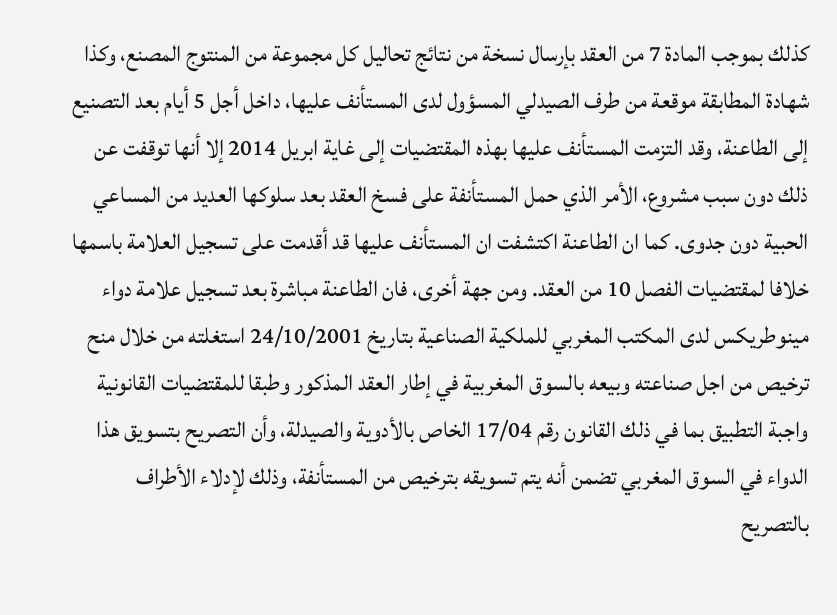كذلك بموجب المادة 7 من العقد بإرسال نسخة من نتائج تحاليل كل مجموعة من المنتوج المصنع، وكذا شهادة المطابقة موقعة من طرف الصيدلي المسؤول لدى المستأنف عليها، داخل أجل 5 أيام بعد التصنيع إلى الطاعنة، وقد التزمت المستأنف عليها بهذه المقتضيات إلى غاية ابريل 2014 إلا أنها توقفت عن ذلك دون سبب مشروع، الأمر الذي حمل المستأنفة على فسخ العقد بعد سلوكها العديد من المساعي الحبية دون جدوى. كما ان الطاعنة اكتشفت ان المستأنف عليها قد أقدمت على تسجيل العلامة باسمها خلافا لمقتضيات الفصل 10 من العقد. ومن جهة أخرى، فان الطاعنة مباشرة بعد تسجيل علامة دواء مينوطريكس لدى المكتب المغربي للملكية الصناعية بتاريخ 24/10/2001 استغلته من خلال منح ترخيص من اجل صناعته وبيعه بالسوق المغربية في إطار العقد المذكور وطبقا للمقتضيات القانونية واجبة التطبيق بما في ذلك القانون رقم 17/04 الخاص بالأدوية والصيدلة، وأن التصريح بتسويق هذا الدواء في السوق المغربي تضمن أنه يتم تسويقه بترخيص من المستأنفة، وذلك لإدلاء الأطراف بالتصريح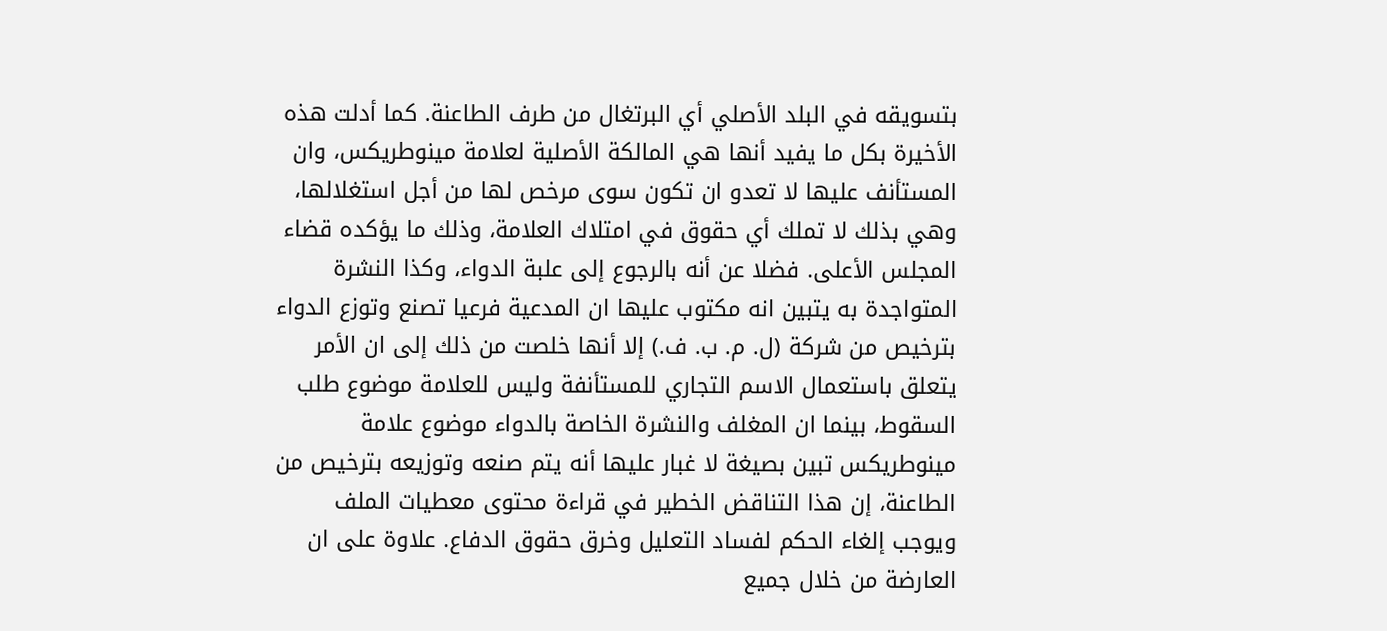بتسويقه في البلد الأصلي أي البرتغال من طرف الطاعنة. كما أدلت هذه الأخيرة بكل ما يفيد أنها هي المالكة الأصلية لعلامة مينوطريكس، وان المستأنف عليها لا تعدو ان تكون سوى مرخص لها من أجل استغلالها، وهي بذلك لا تملك أي حقوق في امتلاك العلامة، وذلك ما يؤكده قضاء المجلس الأعلى. فضلا عن أنه بالرجوع إلى علبة الدواء، وكذا النشرة المتواجدة به يتبين انه مكتوب عليها ان المدعية فرعيا تصنع وتوزع الدواء بترخيص من شركة (ل. م. ب. ف.) إلا أنها خلصت من ذلك إلى ان الأمر يتعلق باستعمال الاسم التجاري للمستأنفة وليس للعلامة موضوع طلب السقوط، بينما ان المغلف والنشرة الخاصة بالدواء موضوع علامة مينوطريكس تبين بصيغة لا غبار عليها أنه يتم صنعه وتوزيعه بترخيص من الطاعنة، إن هذا التناقض الخطير في قراءة محتوى معطيات الملف ويوجب إلغاء الحكم لفساد التعليل وخرق حقوق الدفاع. علاوة على ان العارضة من خلال جميع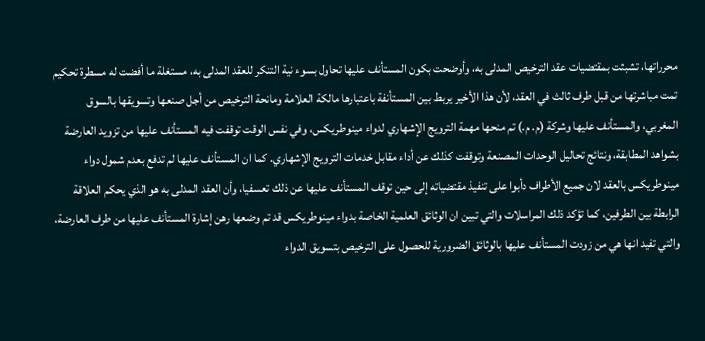محرراتها، تشبثت بمقتضيات عقد الترخيص المدلى به، وأوضحت بكون المستأنف عليها تحاول بسوء نية التنكر للعقد المدلى به، مستغلة ما أفضت له مسطرة تحكيم تمت مباشرتها من قبل طرف ثالث في العقد، لأن هذا الأخير يربط بين المستأنفة باعتبارها مالكة العلامة ومانحة الترخيص من أجل صنعها وتسويقها بالسوق المغربي، والمستأنف عليها وشركة (م. م.) تم منحها مهمة الترويج الإشهاري لدواء مينوطريكس، وفي نفس الوقت توقفت فيه المستأنف عليها من تزويد العارضة بشواهد المطابقة، ونتائج تحاليل الوحدات المصنعة وتوقفت كذلك عن أداء مقابل خدمات الترويج الإشهاري. كما ان المستأنف عليها لم تدفع بعدم شمول دواء مينوطريكس بالعقد لان جميع الأطراف دأبوا على تنفيذ مقتضياته إلى حين توقف المستأنف عليها عن ذلك تعسفيا، وأن العقد المدلى به هو الذي يحكم العلاقة الرابطة بين الطرفين، كما تؤكد ذلك المراسلات والتي تبين ان الوثائق العلمية الخاصة بدواء مينوطريكس قد تم وضعها رهن إشارة المستأنف عليها من طرف العارضة، والتي تفيد انها هي من زودت المستأنف عليها بالوثائق الضرورية للحصول على الترخيص بتسويق الدواء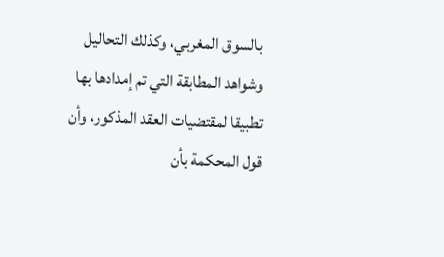بالسوق المغربي، وكذلك التحاليل وشواهد المطابقة التي تم إمدادها بها تطبيقا لمقتضيات العقد المذكور، وأن قول المحكمة بأن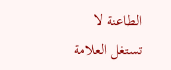الطاعنة لا تستغل العلامة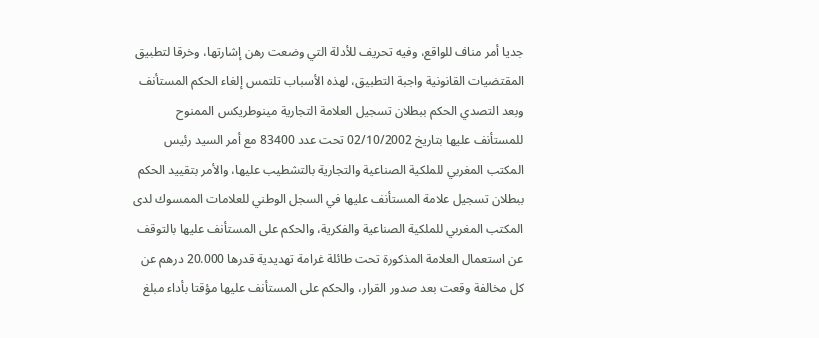جديا أمر مناف للواقع، وفيه تحريف للأدلة التي وضعت رهن إشارتها، وخرقا لتطبيق المقتضيات القانونية واجبة التطبيق، لهذه الأسباب تلتمس إلغاء الحكم المستأنف وبعد التصدي الحكم ببطلان تسجيل العلامة التجارية مينوطريكس الممنوح للمستأنف عليها بتاريخ 02/10/2002 تحت عدد 83400 مع أمر السيد رئيس المكتب المغربي للملكية الصناعية والتجارية بالتشطيب عليها، والأمر بتقييد الحكم ببطلان تسجيل علامة المستأنف عليها في السجل الوطني للعلامات الممسوك لدى المكتب المغربي للملكية الصناعية والفكرية، والحكم على المستأنف عليها بالتوقف عن استعمال العلامة المذكورة تحت طائلة غرامة تهديدية قدرها 20.000 درهم عن كل مخالفة وقعت بعد صدور القرار، والحكم على المستأنف عليها مؤقتا بأداء مبلغ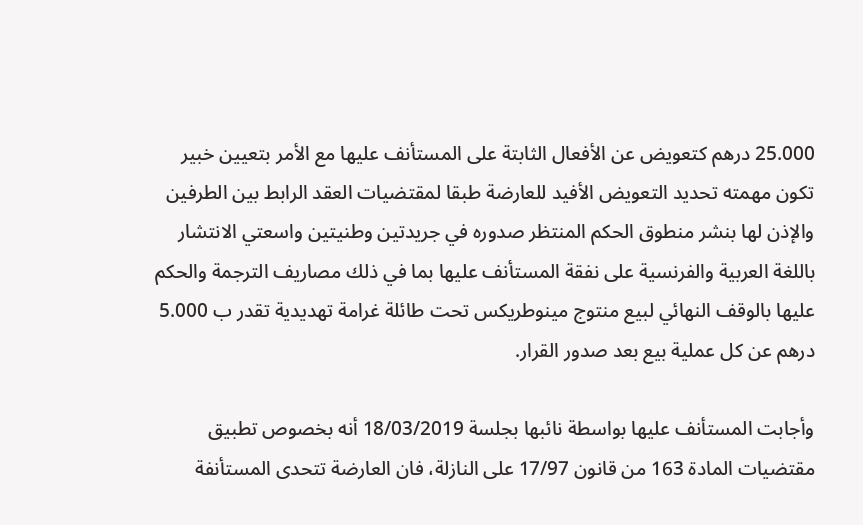25.000 درهم كتعويض عن الأفعال الثابتة على المستأنف عليها مع الأمر بتعيين خبير تكون مهمته تحديد التعويض الأفيد للعارضة طبقا لمقتضيات العقد الرابط بين الطرفين والإذن لها بنشر منطوق الحكم المنتظر صدوره في جريدتين وطنيتين واسعتي الانتشار باللغة العربية والفرنسية على نفقة المستأنف عليها بما في ذلك مصاريف الترجمة والحكم عليها بالوقف النهائي لبيع منتوج مينوطريكس تحت طائلة غرامة تهديدية تقدر ب 5.000 درهم عن كل عملية بيع بعد صدور القرار.

وأجابت المستأنف عليها بواسطة نائبها بجلسة 18/03/2019 أنه بخصوص تطبيق مقتضيات المادة 163 من قانون 17/97 على النازلة، فان العارضة تتحدى المستأنفة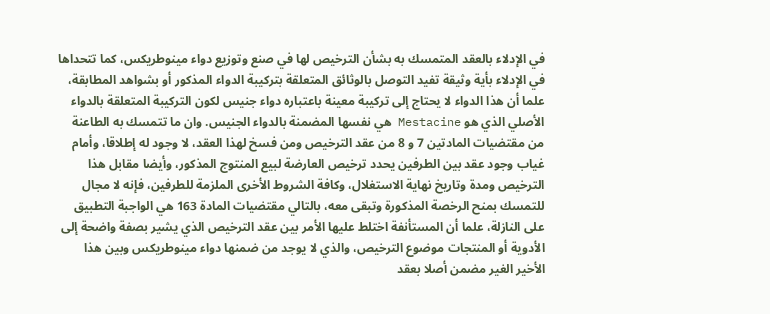في الإدلاء بالعقد المتمسك به بشأن الترخيص لها في صنع وتوزيع دواء مينوطريكس، كما تتحداها في الإدلاء بأية وثيقة تفيد التوصل بالوثائق المتعلقة بتركيبة الدواء المذكور أو بشواهد المطابقة، علما أن هذا الدواء لا يحتاج إلى تركيبة معينة باعتباره دواء جنيس لكون التركيبة المتعلقة بالدواء الأصلي الذي هو Mestacine هي نفسها المضمنة بالدواء الجنيس. وان ما تتمسك به الطاعنة من مقتضيات المادتين 7 و 8 من عقد الترخيص ومن فسخ لهذا العقد، لا وجود له إطلاقا، وأمام غياب وجود عقد بين الطرفين يحدد ترخيص العارضة لبيع المنتوج المذكور، وأيضا مقابل هذا الترخيص ومدة وتاريخ نهاية الاستغلال، وكافة الشروط الأخرى الملزمة للطرفين، فإنه لا مجال للتمسك بمنح الرخصة المذكورة وتبقى معه، بالتالي مقتضيات المادة 163 هي الواجبة التطبيق على النازلة، علما أن المستأنفة اختلط عليها الأمر بين عقد الترخيص الذي يشير بصفة واضحة إلى الأدوية أو المنتجات موضوع الترخيص، والذي لا يوجد من ضمنها دواء مينوطريكس وبين هذا الأخير الغير مضمن أصلا بعقد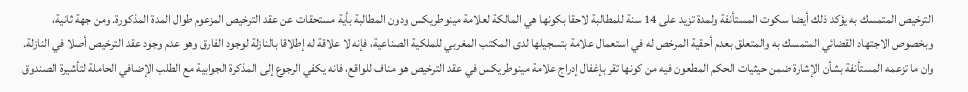الترخيص المتمسك به يؤكد ذلك أيضا سكوت المستأنفة ولمدة تزيد على 14 سنة للمطالبة لاحقا بكونها هي المالكة لعلامة مينوطريكس ودون المطالبة بأية مستحقات عن عقد الترخيص المزعوم طوال المدة المذكورة. ومن جهة ثانية، وبخصوص الاجتهاد القضائي المتمسك به والمتعلق بعدم أحقية المرخص له في استعمال علامة بتسجيلها لدى المكتب المغربي للملكية الصناعية، فإنه لا علاقة له إطلاقا بالنازلة لوجود الفارق وهو عدم وجود عقد الترخيص أصلا في النازلة. وان ما تزعمه المستأنفة بشأن الإشارة ضمن حيثيات الحكم المطعون فيه من كونها تقر بإغفال إدراج علامة مينوطريكس في عقد الترخيص هو مناف للواقع، فانه يكفي الرجوع إلى المذكرة الجوابية مع الطلب الإضافي الحاملة لتأشيرة الصندوق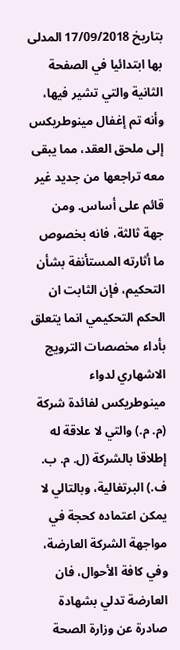بتاريخ 17/09/2018 المدلى بها ابتدائيا في الصفحة الثانية والتي تشير فيها، وأنه تم إغفال مينوطريكس إلى ملحق العقد، مما يبقى معه تراجعها من جديد غير قائم على أساس. ومن جهة ثالثة، فانه بخصوص ما أثارته المستأنفة بشأن التحكيم، فإن الثابت ان الحكم التحكيمي انما يتعلق بأداء مخصصات الترويج الاشهاري لدواء مينوطريكس لفائدة شركة (م. م.) والتي لا علاقة له إطلاقا بالشركة (ل. م. ب. ف.) البرتغالية، وبالتالي لا يمكن اعتماده كحجة في مواجهة الشركة العارضة، وفي كافة الأحوال، فان العارضة تدلي بشهادة صادرة عن وزارة الصحة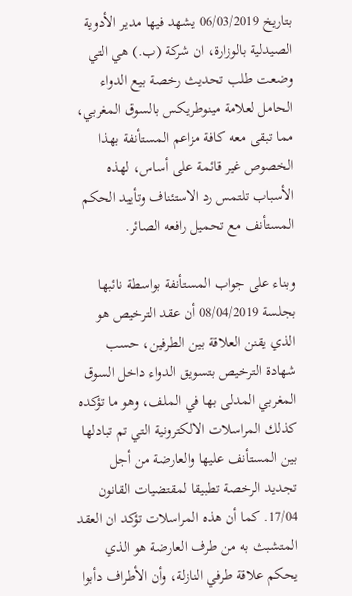بتاريخ 06/03/2019 يشهد فيها مدير الأدوية الصيدلية بالوزارة، ان شركة (ب.) هي التي وضعت طلب تحديث رخصة بيع الدواء الحامل لعلامة مينوطريكس بالسوق المغربي، مما تبقى معه كافة مزاعم المستأنفة بهذا الخصوص غير قائمة على أساس، لهذه الأسباب تلتمس رد الاستئناف وتأييد الحكم المستأنف مع تحميل رافعه الصائر.

وبناء على جواب المستأنفة بواسطة نائبها بجلسة 08/04/2019 أن عقد الترخيص هو الذي يقنن العلاقة بين الطرفين، حسب شهادة الترخيص بتسويق الدواء داخل السوق المغربي المدلى بها في الملف، وهو ما تؤكده كذلك المراسلات الالكترونية التي تم تبادلها بين المستأنف عليها والعارضة من أجل تجديد الرخصة تطبيقا لمقتضيات القانون 17/04. كما أن هذه المراسلات تؤكد ان العقد المتشبث به من طرف العارضة هو الذي يحكم علاقة طرفي النازلة، وأن الأطراف دأبوا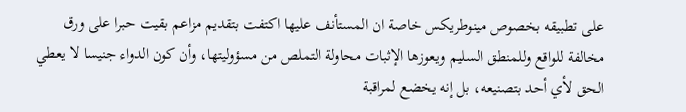على تطبيقه بخصوص مينوطريكس خاصة ان المستأنف عليها اكتفت بتقديم مزاعم بقيت حبرا على ورق مخالفة للواقع وللمنطق السليم ويعوزها الإثبات محاولة التملص من مسؤوليتها، وأن كون الدواء جنيسا لا يعطي الحق لأي أحد بتصنيعه، بل إنه يخضع لمراقبة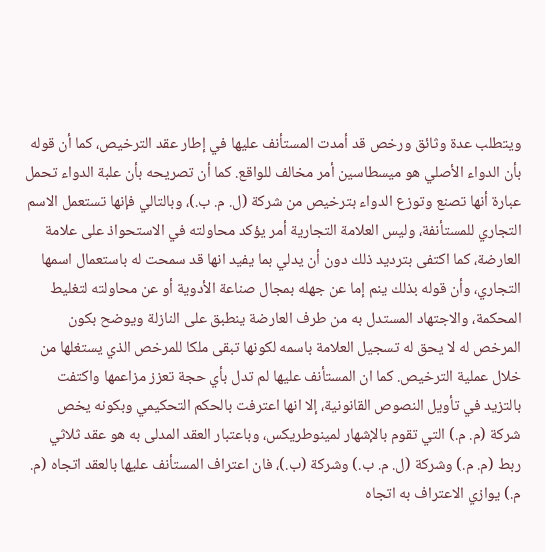ويتطلب عدة وثائق ورخص قد أمدت المستأنف عليها في إطار عقد الترخيص، كما أن قوله بأن الدواء الأصلي هو ميسطاسين أمر مخالف للواقع. كما أن تصريحه بأن علبة الدواء تحمل عبارة أنها تصنع وتوزع الدواء بترخيص من شركة (ل. م. ب.)، وبالتالي فإنها تستعمل الاسم التجاري للمستأنفة، وليس العلامة التجارية أمر يؤكد محاولته في الاستحواذ على علامة العارضة، كما اكتفى بترديد ذلك دون أن يدلي بما يفيد انها قد سمحت له باستعمال اسمها التجاري، وأن قوله بذلك ينم إما عن جهله بمجال صناعة الأدوية أو عن محاولته لتغليط المحكمة، والاجتهاد المستدل به من طرف العارضة ينطبق على النازلة ويوضح بكون المرخص له لا يحق له تسجيل العلامة باسمه لكونها تبقى ملكا للمرخص الذي يستغلها من خلال عملية الترخيص. كما ان المستأنف عليها لم تدل بأي حجة تعزز مزاعمها واكتفت بالتزيد في تأويل النصوص القانونية، إلا انها اعترفت بالحكم التحكيمي وبكونه يخص شركة (م. م.) التي تقوم بالإشهار لمينوطريكس، وباعتبار العقد المدلى به هو عقد ثلاثي ربط (م. م.) وشركة (ل. م. ب.) وشركة (ب.)، فان اعتراف المستأنف عليها بالعقد اتجاه (م. م.) يوازي الاعتراف به اتجاه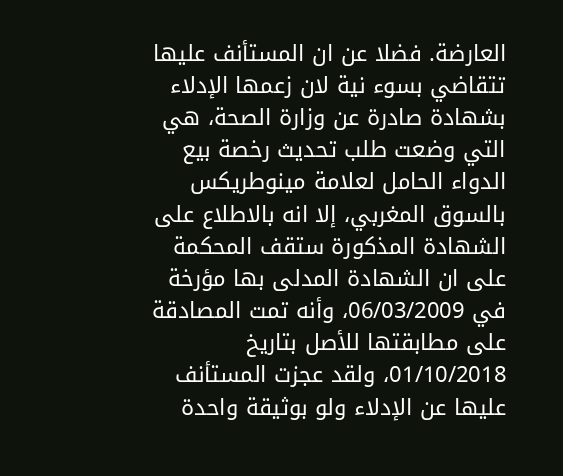العارضة. فضلا عن ان المستأنف عليها تتقاضي بسوء نية لان زعمها الإدلاء بشهادة صادرة عن وزارة الصحة، هي التي وضعت طلب تحديث رخصة بيع الدواء الحامل لعلامة مينوطريكس بالسوق المغربي، إلا انه بالاطلاع على الشهادة المذكورة ستقف المحكمة على ان الشهادة المدلى بها مؤرخة في 06/03/2009، وأنه تمت المصادقة على مطابقتها للأصل بتاريخ 01/10/2018، ولقد عجزت المستأنف عليها عن الإدلاء ولو بوثيقة واحدة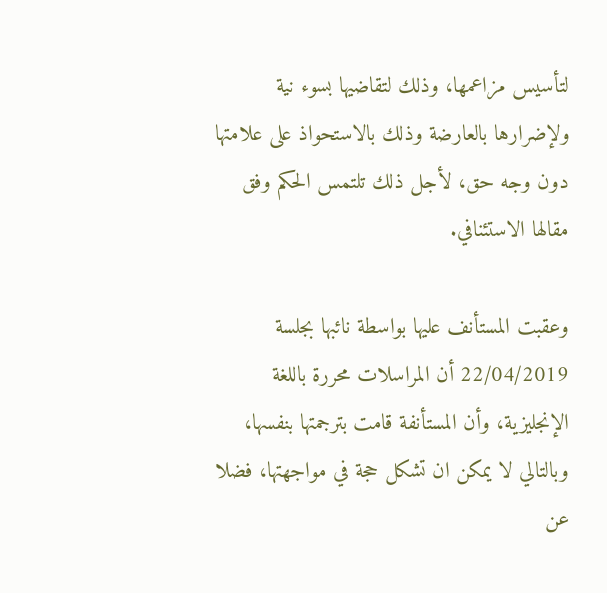لتأسيس مزاعمها، وذلك لتقاضيها بسوء نية ولإضرارها بالعارضة وذلك بالاستحواذ على علامتها دون وجه حق، لأجل ذلك تلتمس الحكم وفق مقالها الاستئنافي.

وعقبت المستأنف عليها بواسطة نائبها بجلسة 22/04/2019 أن المراسلات محررة باللغة الإنجليزية، وأن المستأنفة قامت بترجمتها بنفسها، وبالتالي لا يمكن ان تشكل حجة في مواجهتها، فضلا عن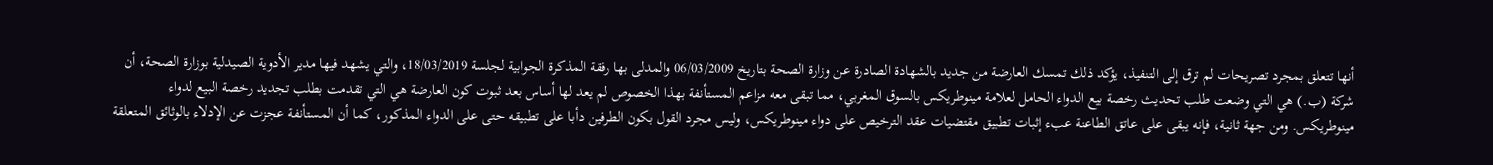أنها تتعلق بمجرد تصريحات لم ترق إلى التنفيذ، يؤكد ذلك تمسك العارضة من جديد بالشهادة الصادرة عن وزارة الصحة بتاريخ 06/03/2009 والمدلى بها رفقة المذكرة الجوابية لجلسة 18/03/2019، والتي يشهد فيها مدير الأدوية الصيدلية بوزارة الصحة، أن شركة (ب.) هي التي وضعت طلب تحديث رخصة بيع الدواء الحامل لعلامة مينوطريكس بالسوق المغربي، مما تبقى معه مزاعم المستأنفة بهذا الخصوص لم يعد لها أساس بعد ثبوت كون العارضة هي التي تقدمت بطلب تجديد رخصة البيع لدواء مينوطريكس. ومن جهة ثانية، فإنه يبقى على عاتق الطاعنة عبء إثبات تطبيق مقتضيات عقد الترخيص على دواء مينوطريكس، وليس مجرد القول بكون الطرفين دأبا على تطبيقه حتى على الدواء المذكور، كما أن المستأنفة عجزت عن الإدلاء بالوثائق المتعلقة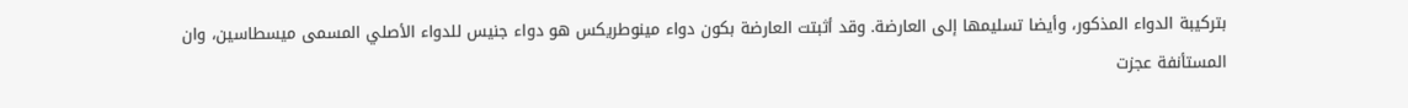بتركيبة الدواء المذكور، وأيضا تسليمها إلى العارضة. وقد أثبتت العارضة بكون دواء مينوطريكس هو دواء جنيس للدواء الأصلي المسمى ميسطاسين، وان المستأنفة عجزت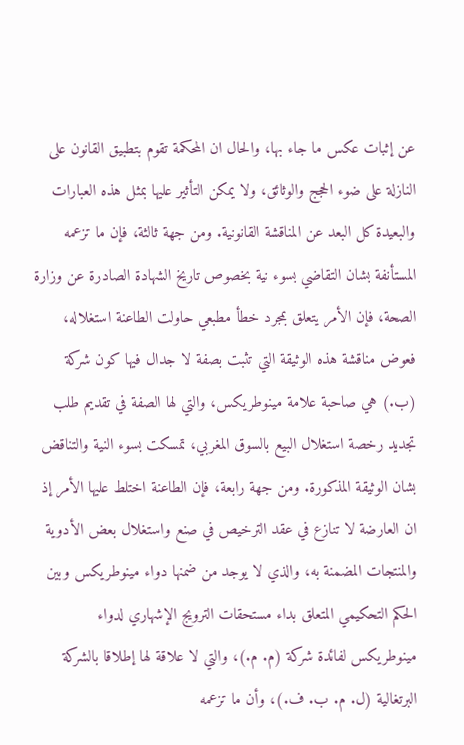عن إثبات عكس ما جاء بها، والحال ان المحكمة تقوم بتطبيق القانون على النازلة على ضوء الحجج والوثائق، ولا يمكن التأثير عليها بمثل هذه العبارات والبعيدة كل البعد عن المناقشة القانونية. ومن جهة ثالثة، فإن ما تزعمه المستأنفة بشان التقاضي بسوء نية بخصوص تاريخ الشهادة الصادرة عن وزارة الصحة، فإن الأمر يتعلق بمجرد خطأ مطبعي حاولت الطاعنة استغلاله، فعوض مناقشة هذه الوثيقة التي تثبت بصفة لا جدال فيها كون شركة (ب.) هي صاحبة علامة مينوطريكس، والتي لها الصفة في تقديم طلب تجديد رخصة استغلال البيع بالسوق المغربي، تمسكت بسوء النية والتناقض بشان الوثيقة المذكورة. ومن جهة رابعة، فإن الطاعنة اختلط عليها الأمر إذ ان العارضة لا تنازع في عقد الترخيص في صنع واستغلال بعض الأدوية والمنتجات المضمنة به، والذي لا يوجد من ضمنها دواء مينوطريكس وبين الحكم التحكيمي المتعلق بداء مستحقات الترويج الإشهاري لدواء مينوطريكس لفائدة شركة (م. م.)، والتي لا علاقة لها إطلاقا بالشركة البرتغالية (ل. م. ب. ف.)، وأن ما تزعمه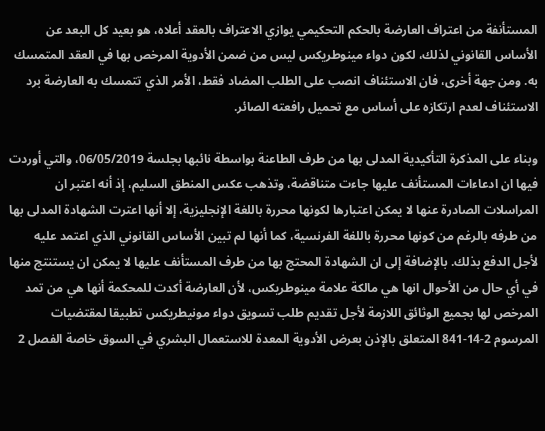المستأنفة من اعتراف العارضة بالحكم التحكيمي يوازي الاعتراف بالعقد أعلاه، هو بعيد كل البعد عن الأساس القانوني لذلك، لكون دواء مينوطريكس ليس من ضمن الأدوية المرخص بها في العقد المتمسك به. ومن جهة أخرى، فان الاستئناف انصب على الطلب المضاد فقط، الأمر الذي تتمسك به العارضة برد الاستئناف لعدم ارتكازه على أساس مع تحميل رافعته الصائر.

وبناء على المذكرة التأكيدية المدلى بها من طرف الطاعنة بواسطة نائبها بجلسة 06/05/2019، والتي أوردت فيها ان ادعاءات المستأنف عليها جاءت متناقضة، وتذهب عكس المنطق السليم، إذ أنه اعتبر ان المراسلات الصادرة عنها لا يمكن اعتبارها لكونها محررة باللغة الإنجليزية، إلا أنها اعترت الشهادة المدلى بها من طرفه بالرغم من كونها محررة باللغة الفرنسية، كما أنها لم تبين الأساس القانوني الذي اعتمد عليه لأجل الدفع بذلك. بالإضافة إلى ان الشهادة المحتج بها من طرف المستأنف عليها لا يمكن ان يستنتج منها في أي حال من الأحوال انها هي مالكة علامة مينوطريكس، لأن العارضة أكدت للمحكمة أنها هي من تمد المرخص لها بجميع الوثائق اللازمة لأجل تقديم طلب تسويق دواء مونيطريكس تطبيقا لمقتضيات المرسوم 2-14-841 المتعلق بالإذن بعرض الأدوية المعدة للاستعمال البشري في السوق خاصة الفصل 2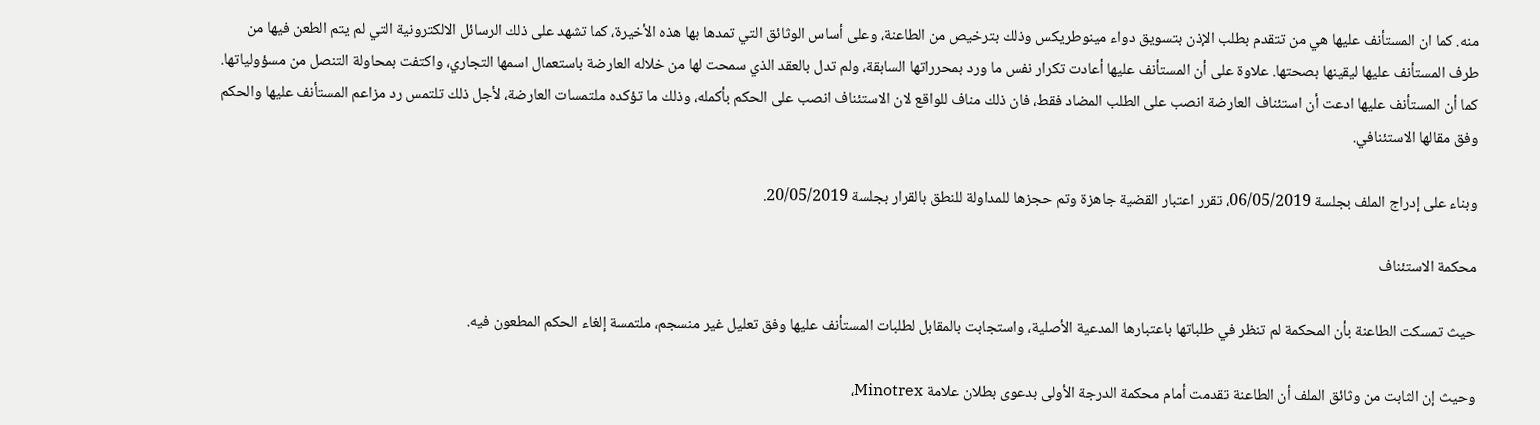منه. كما ان المستأنف عليها هي من تتقدم بطلب الإذن بتسويق دواء مينوطريكس وذلك بترخيص من الطاعنة، وعلى أساس الوثائق التي تمدها بها هذه الأخيرة، كما تشهد على ذلك الرسائل الالكترونية التي لم يتم الطعن فيها من طرف المستأنف عليها ليقينها بصحتها. علاوة على أن المستأنف عليها أعادت تكرار نفس ما ورد بمحرراتها السابقة، ولم تدل بالعقد الذي سمحت لها من خلاله العارضة باستعمال اسمها التجاري، واكتفت بمحاولة التنصل من مسؤولياتها. كما أن المستأنف عليها ادعت أن استئناف العارضة انصب على الطلب المضاد فقط، فان ذلك مناف للواقع لان الاستئناف انصب على الحكم بأكمله، وذلك ما تؤكده ملتمسات العارضة، لأجل ذلك تلتمس رد مزاعم المستأنف عليها والحكم وفق مقالها الاستئنافي.

وبناء على إدراج الملف بجلسة 06/05/2019، تقرر اعتبار القضية جاهزة وتم حجزها للمداولة للنطق بالقرار بجلسة 20/05/2019.

محكمة الاستئناف

حيث تمسكت الطاعنة بأن المحكمة لم تنظر في طلباتها باعتبارها المدعية الأصلية، واستجابت بالمقابل لطلبات المستأنف عليها وفق تعليل غير منسجم، ملتمسة إلغاء الحكم المطعون فيه.

وحيث إن الثابت من وثائق الملف أن الطاعنة تقدمت أمام محكمة الدرجة الأولى بدعوى بطلان علامة Minotrex،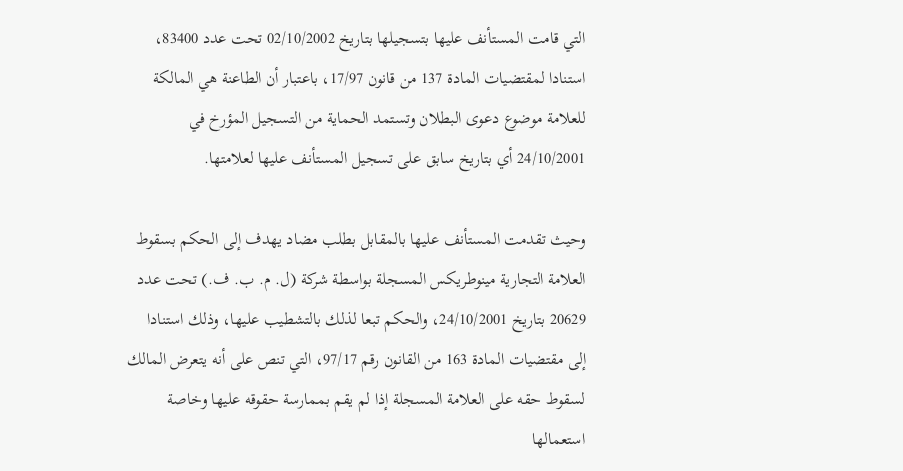التي قامت المستأنف عليها بتسجيلها بتاريخ 02/10/2002 تحت عدد 83400، استنادا لمقتضيات المادة 137 من قانون 17/97، باعتبار أن الطاعنة هي المالكة للعلامة موضوع دعوى البطلان وتستمد الحماية من التسجيل المؤرخ في 24/10/2001 أي بتاريخ سابق على تسجيل المستأنف عليها لعلامتها.

وحيث تقدمت المستأنف عليها بالمقابل بطلب مضاد يهدف إلى الحكم بسقوط العلامة التجارية مينوطريكس المسجلة بواسطة شركة (ل. م. ب. ف.) تحت عدد 20629 بتاريخ 24/10/2001، والحكم تبعا لذلك بالتشطيب عليها، وذلك استنادا إلى مقتضيات المادة 163 من القانون رقم 97/17، التي تنص على أنه يتعرض المالك لسقوط حقه على العلامة المسجلة إذا لم يقم بممارسة حقوقه عليها وخاصة استعمالها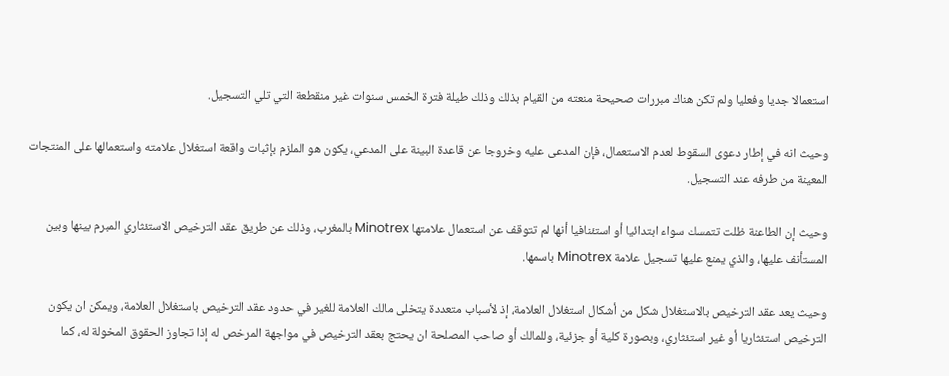استعمالا جديا وفعليا ولم تكن هناك مبررات صحيحة منعته من القيام بذلك وذلك طيلة فترة الخمس سنوات غير منقطعة التي تلي التسجيل.

وحيث انه في إطار دعوى السقوط لعدم الاستعمال، فإن المدعى عليه وخروجا عن قاعدة البينة على المدعي، يكون هو الملزم بإثبات واقعة استغلال علامته واستعمالها على المنتجات المعينة من طرفه عند التسجيل.

وحيث إن الطاعنة ظلت تتمسك سواء ابتدائيا أو استئنافيا أنها لم تتوقف عن استعمال علامتها Minotrex بالمغرب، وذلك عن طريق عقد الترخيص الاستئثاري المبرم بينها وبين المستأنف عليها، والذي يمنع عليها تسجيل علامة Minotrex باسمها.

وحيث يعد عقد الترخيص بالاستغلال شكل من أشكال استغلال العلامة، إذ لأسباب متعددة يتخلى مالك العلامة للغير في حدود عقد الترخيص باستغلال العلامة، ويمكن ان يكون الترخيص استئثاريا أو غير استئثاري، وبصورة كلية أو جزئية، وللمالك أو صاحب المصلحة ان يحتج بعقد الترخيص في مواجهة المرخص له إذا تجاوز الحقوق المخولة له، كما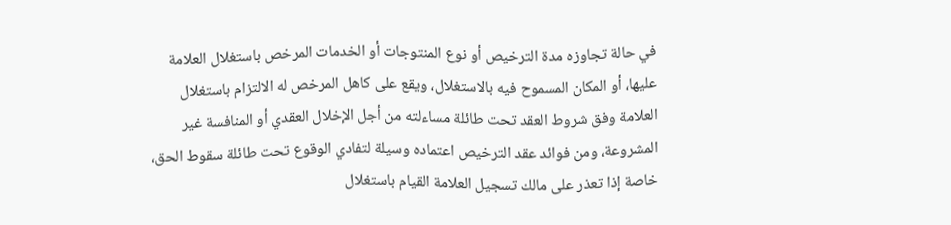في حالة تجاوزه مدة الترخيص أو نوع المنتوجات أو الخدمات المرخص باستغلال العلامة عليها، أو المكان المسموح فيه بالاستغلال، ويقع على كاهل المرخص له الالتزام باستغلال العلامة وفق شروط العقد تحت طائلة مساءلته من أجل الإخلال العقدي أو المنافسة غير المشروعة، ومن فوائد عقد الترخيص اعتماده وسيلة لتفادي الوقوع تحت طائلة سقوط الحق، خاصة إذا تعذر على مالك تسجيل العلامة القيام باستغلال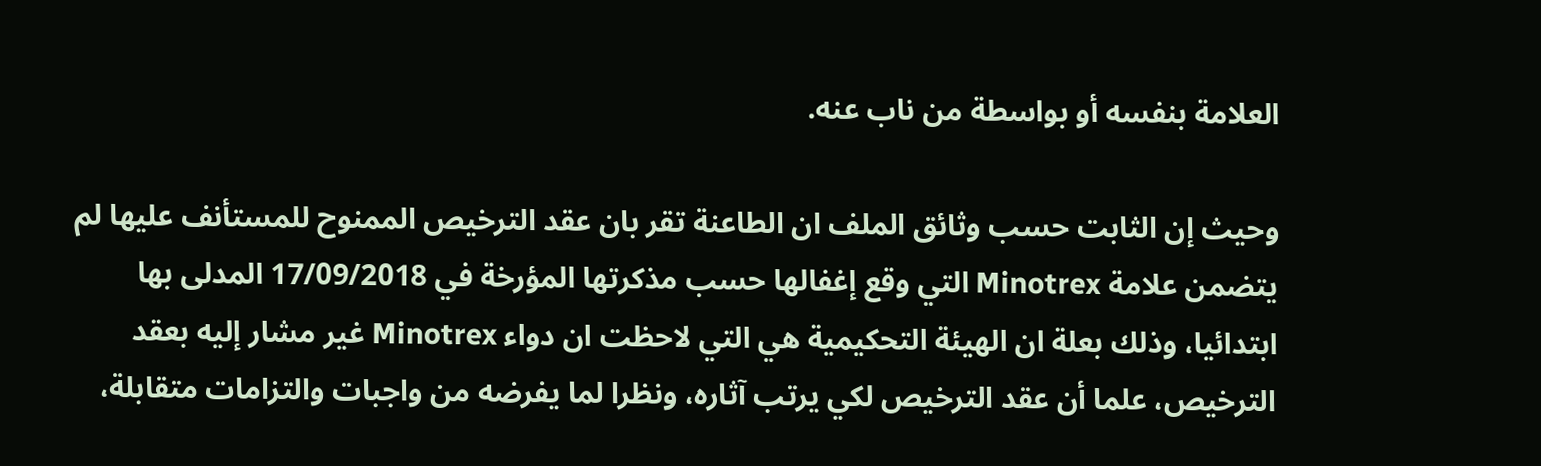العلامة بنفسه أو بواسطة من ناب عنه.

وحيث إن الثابت حسب وثائق الملف ان الطاعنة تقر بان عقد الترخيص الممنوح للمستأنف عليها لم يتضمن علامة Minotrex التي وقع إغفالها حسب مذكرتها المؤرخة في 17/09/2018 المدلى بها ابتدائيا، وذلك بعلة ان الهيئة التحكيمية هي التي لاحظت ان دواء Minotrex غير مشار إليه بعقد الترخيص، علما أن عقد الترخيص لكي يرتب آثاره، ونظرا لما يفرضه من واجبات والتزامات متقابلة،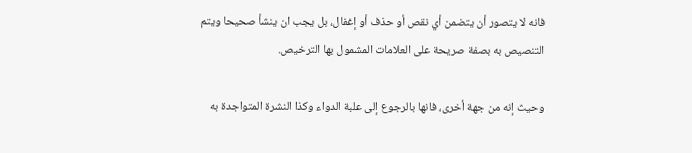فانه لا يتصور أن يتضمن أي نقص أو حذف أو إغفال، بل يجب ان ينشأ صحيحا ويتم التنصيص به بصفة صريحة على العلامات المشمول بها الترخيص.

وحيث إنه من جهة أخرى، فانها بالرجوع إلى علبة الدواء وكذا النشرة المتواجدة به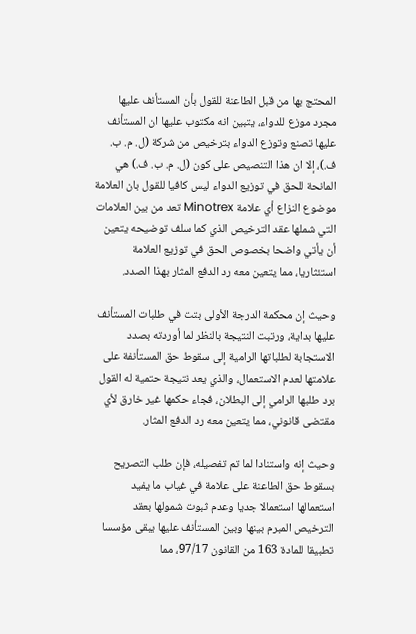المحتج بها من قبل الطاعنة للقول بأن المستأنف عليها مجرد موزع للدواء، يتبين انه مكتوب عليها ان المستأنف عليها تصنع وتوزع الدواء بترخيص من شركة (ل. م. ب. ف.)، إلا ان هذا التنصيص على كون (ل. م. ب. ف.) هي المانحة للحق في توزيع الدواء ليس كافيا للقول بان العلامة موضوع النزاع أي علامة Minotrex تعد من بين العلامات التي شملها عقد الترخيص الذي كما سلف توضيحه يتعين أن يأتي واضحا بخصوص الحق في توزيع العلامة استئثاريا، مما يتعين معه رد الدفع المثار بهذا الصدد.

وحيث إن محكمة الدرجة الأولى بتت في طلبات المستأنف عليها بداية، ورتبت النتيجة بالنظر لما أوردته بصدد الاستجابة لطلباتها الرامية إلى سقوط حق المستأنفة على علامتها لعدم الاستعمال، والذي يعد نتيجة حتمية له القول برد طلبها الرامي إلى البطلان، فجاء حكمها غير خارق لأي مقتضى قانوني، مما يتعين معه رد الدفع المثار.

وحيث إنه واستنادا لما تم تفصيله، فإن طلب التصريح بسقوط حق الطاعنة على علامة في غياب ما يفيد استعمالها استعمالا جديا وعدم ثبوت شمولها بعقد الترخيص المبرم بينها وبين المستأنف عليها يبقى مؤسسا تطبيقا للمادة 163 من القانون 97/17، مما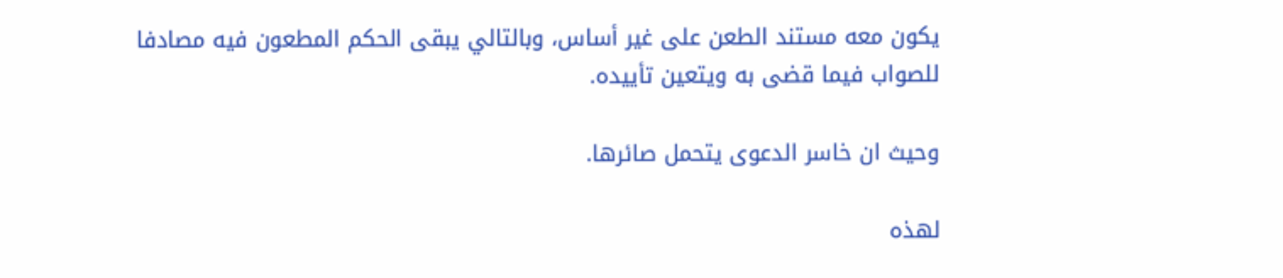يكون معه مستند الطعن على غير أساس، وبالتالي يبقى الحكم المطعون فيه مصادفا للصواب فيما قضى به ويتعين تأييده.

وحيث ان خاسر الدعوى يتحمل صائرها.

لهذه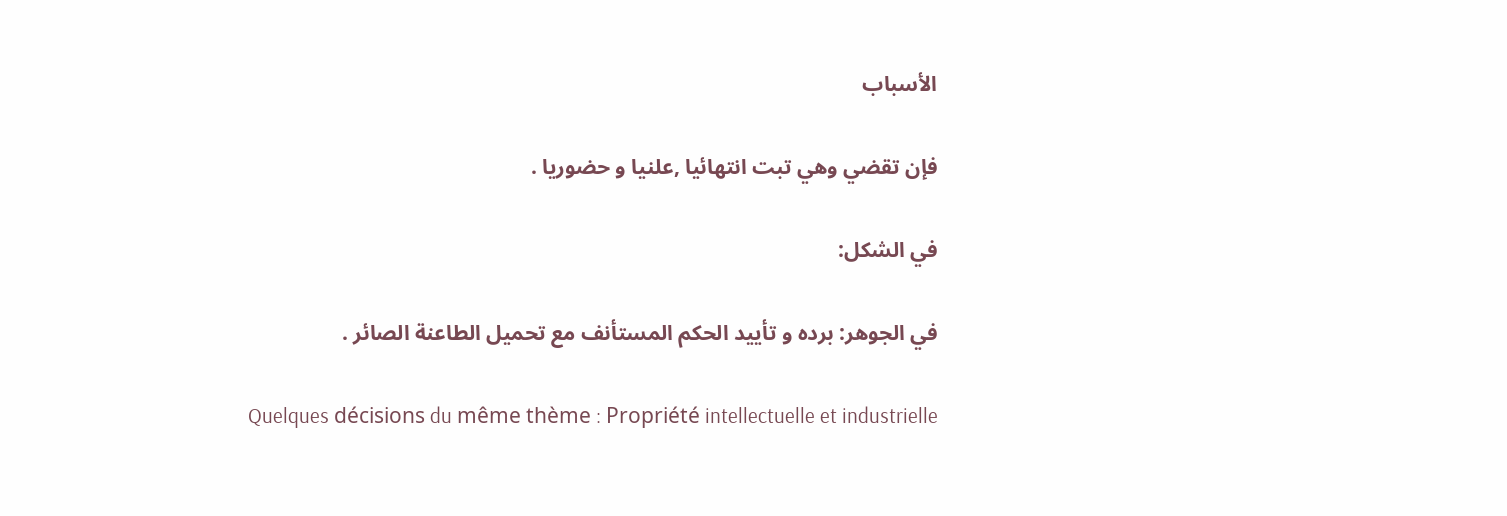الأسباب

فإن تقضي وهي تبت انتهائيا ,علنيا و حضوريا .

في الشكل:

في الجوهر: برده و تأييد الحكم المستأنف مع تحميل الطاعنة الصائر .

Quelques décisions du même thème : Propriété intellectuelle et industrielle